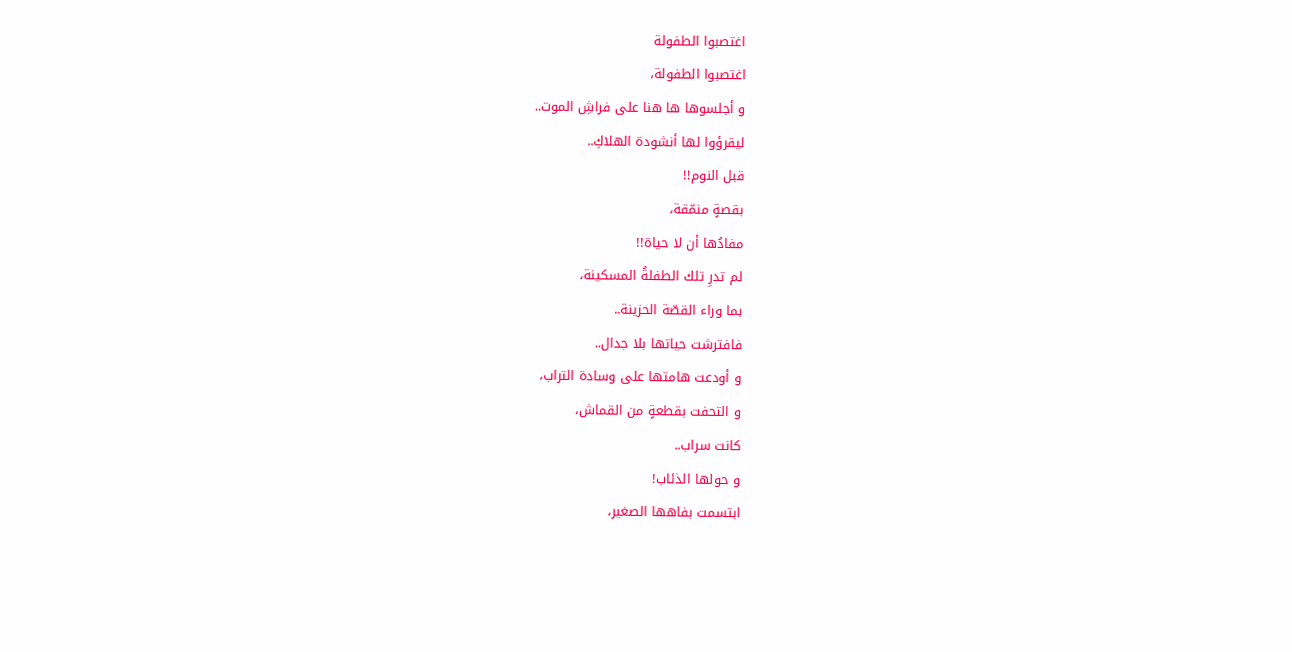اغتصبوا الطفولة
اغتصبوا الطفولة،
و أجلسوها ها هنا على فراشِ الموت..
ليقرؤوا لها أنشودة الهلاكِ..
قبل النوم!!
بقصةٍ منمّقة،
مفادُها أن لا حياة!!
لم تدرِ تلك الطفلةُ المسكينة،
بما وراء القصّة الحزينة..
فافترشت حياتها بلا جدال..
و أودعت هامتها على وسادة التراب،
و التحفت بقطعةٍ من القماش،
كانت سراب..
و حولها الذئاب!
ابتسمت بفاهها الصغير،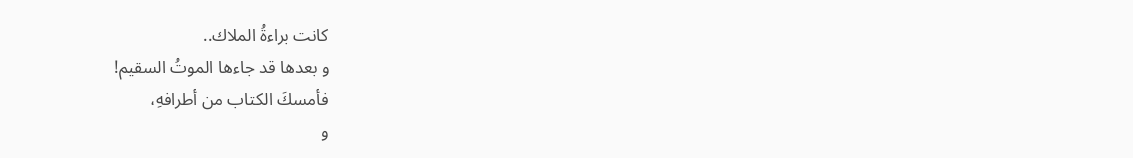كانت براءةُ الملاك..
و بعدها قد جاءها الموتُ السقيم!
فأمسكَ الكتاب من أطرافهِ،
و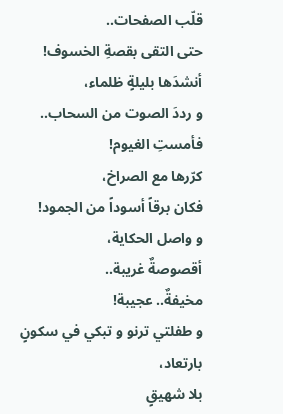قلّب الصفحات..
حتى التقى بقصةِ الخسوف!
أنشدَها بليلةٍ ظلماء،
و رددَ الصوت من السحاب..
فأمستِ الغيوم!
كرّرها مع الصراخ،
فكان برقاً أسوداً من الجمود!
و واصل الحكاية،
أقصوصةٌ غريبة..
مخيفةٌ.. عجيبة!
و طفلتي ترنو و تبكي في سكونٍ بارتعاد،
بلا شهيقٍ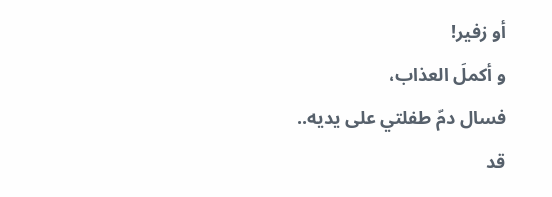أو زفير!
و أكملَ العذاب،
فسال دمّ طفلتي على يديه..
قد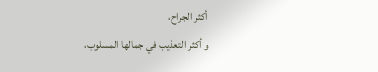أكثر الجراح،
و أكثر التعذيب في جمالها المسلوب،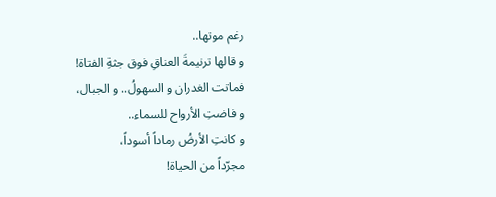رغم موتها..
و قالها ترنيمةَ العناقِ فوق جثةِ الفتاة!
فماتت الغدران و السهولُ.. و الجبال،
و فاضتِ الأرواح للسماء..
و كانتِ الأرضُ رماداً أسوداً،
مجرّداً من الحياة!